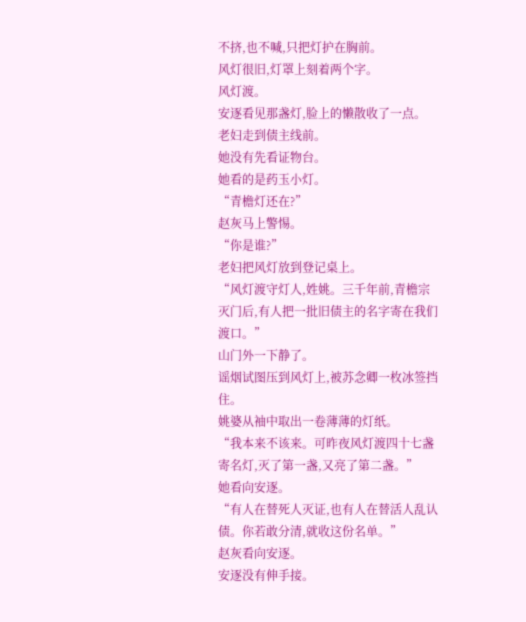不挤,也不喊,只把灯护在胸前。
风灯很旧,灯罩上刻着两个字。
风灯渡。
安逐看见那盏灯,脸上的懒散收了一点。
老妇走到债主线前。
她没有先看证物台。
她看的是药玉小灯。
“青檐灯还在?”
赵灰马上警惕。
“你是谁?”
老妇把风灯放到登记桌上。
“风灯渡守灯人,姓姚。三千年前,青檐宗灭门后,有人把一批旧债主的名字寄在我们渡口。”
山门外一下静了。
谣烟试图压到风灯上,被苏念卿一枚冰签挡住。
姚婆从袖中取出一卷薄薄的灯纸。
“我本来不该来。可昨夜风灯渡四十七盏寄名灯,灭了第一盏,又亮了第二盏。”
她看向安逐。
“有人在替死人灭证,也有人在替活人乱认债。你若敢分清,就收这份名单。”
赵灰看向安逐。
安逐没有伸手接。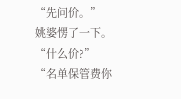“先问价。”
姚婆愣了一下。
“什么价?”
“名单保管费你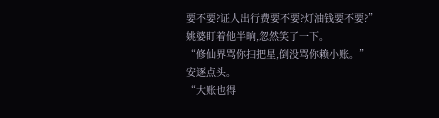要不要?证人出行费要不要?灯油钱要不要?”
姚婆盯着他半晌,忽然笑了一下。
“修仙界骂你扫把星,倒没骂你赖小账。”
安逐点头。
“大账也得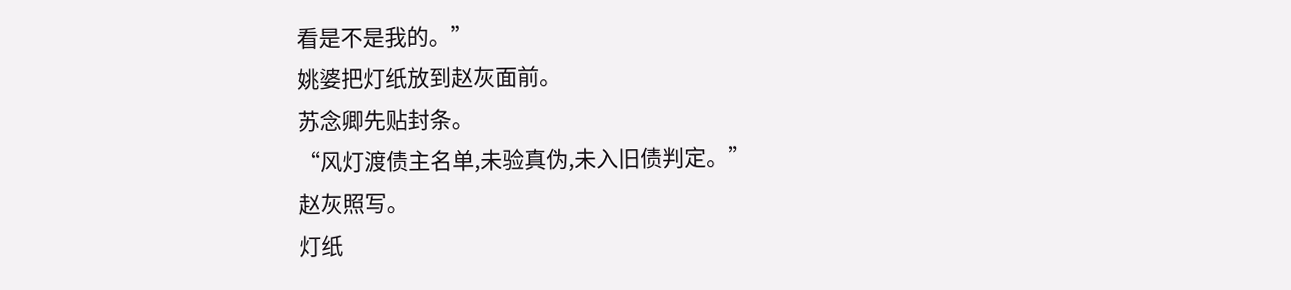看是不是我的。”
姚婆把灯纸放到赵灰面前。
苏念卿先贴封条。
“风灯渡债主名单,未验真伪,未入旧债判定。”
赵灰照写。
灯纸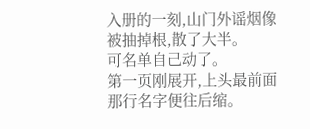入册的一刻,山门外谣烟像被抽掉根,散了大半。
可名单自己动了。
第一页刚展开,上头最前面那行名字便往后缩。